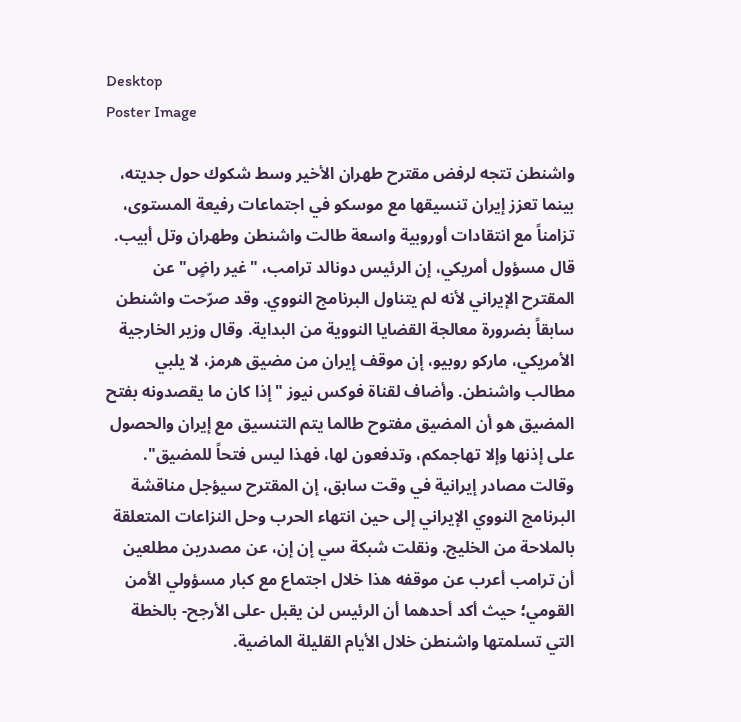Desktop
Poster Image

واشنطن تتجه لرفض مقترح طهران الأخير وسط شكوك حول جديته، بينما تعزز إيران تنسيقها مع موسكو في اجتماعات رفيعة المستوى، تزامناً مع انتقادات أوروبية واسعة طالت واشنطن وطهران وتل أبيب. قال مسؤول أمريكي، إن الرئيس دونالد ترامب، "غير راضٍ" عن المقترح الإيراني لأنه لم يتناول البرنامج النووي. وقد صرّحت واشنطن سابقاً بضرورة معالجة القضايا النووية من البداية. وقال وزير الخارجية الأمريكي، ماركو روبيو، إن موقف إيران من مضيق هرمز، لا يلبي مطالب واشنطن. وأضاف لقناة فوكس نيوز "إذا كان ما يقصدونه بفتح المضيق هو أن المضيق مفتوح طالما يتم التنسيق مع إيران والحصول على إذنها وإلا تهاجمكم، وتدفعون لها، فهذا ليس فتحاً للمضيق". وقالت مصادر إيرانية في وقت سابق، إن المقترح سيؤجل مناقشة البرنامج النووي الإيراني إلى حين انتهاء الحرب وحل النزاعات المتعلقة بالملاحة من الخليج. ونقلت شبكة سي إن إن، عن مصدرين مطلعين أن ترامب أعرب عن موقفه هذا خلال اجتماع مع كبار مسؤولي الأمن القومي؛ حيث أكد أحدهما أن الرئيس لن يقبل -على الأرجح- بالخطة التي تسلمتها واشنطن خلال الأيام القليلة الماضية.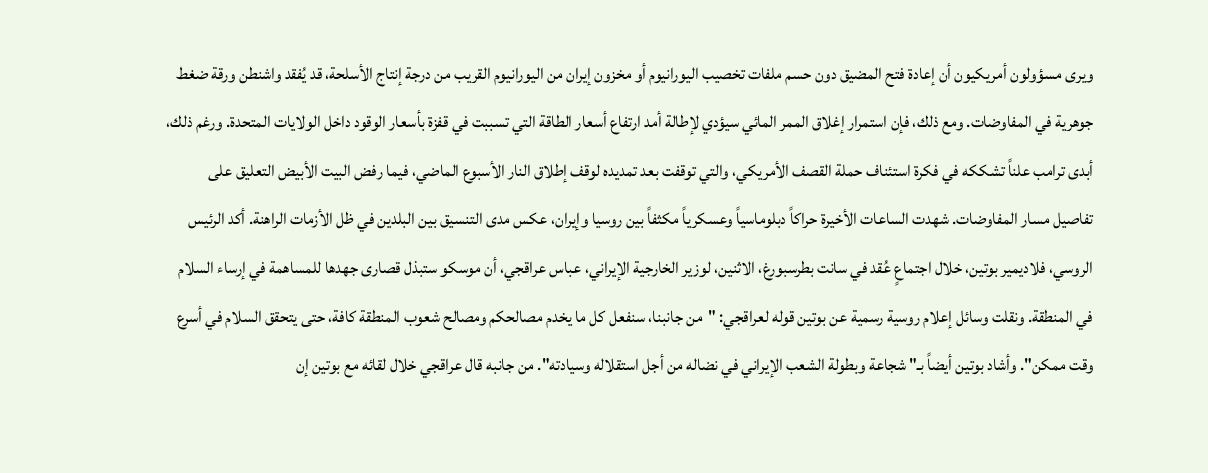ويرى مسؤولون أمريكيون أن إعادة فتح المضيق دون حسم ملفات تخصيب اليورانيوم أو مخزون إيران من اليورانيوم القريب من درجة إنتاج الأسلحة، قد يُفقد واشنطن ورقة ضغط جوهرية في المفاوضات. ومع ذلك، فإن استمرار إغلاق الممر المائي سيؤدي لإطالة أمد ارتفاع أسعار الطاقة التي تسببت في قفزة بأسعار الوقود داخل الولايات المتحدة. ورغم ذلك، أبدى ترامب علناً تشككه في فكرة استئناف حملة القصف الأمريكي، والتي توقفت بعد تمديده لوقف إطلاق النار الأسبوع الماضي، فيما رفض البيت الأبيض التعليق على تفاصيل مسار المفاوضات. شهدت الساعات الأخيرة حراكاً دبلوماسياً وعسكرياً مكثفاً بين روسيا وإيران، عكس مدى التنسيق بين البلدين في ظل الأزمات الراهنة. أكد الرئيس الروسي، فلاديمير بوتين، خلال اجتماعٍ عُقد في سانت بطرسبورغ، الاثنين، لوزير الخارجية الإيراني، عباس عراقجي، أن موسكو ستبذل قصارى جهدها للمساهمة في إرساء السلام في المنطقة. ونقلت وسائل إعلام روسية رسمية عن بوتين قوله لعراقجي: "من جانبنا، سنفعل كل ما يخدم مصالحكم ومصالح شعوب المنطقة كافة، حتى يتحقق السلام في أسرع وقت ممكن". وأشاد بوتين أيضاً بـ" شجاعة وبطولة الشعب الإيراني في نضاله من أجل استقلاله وسيادته". من جانبه قال عراقجي خلال لقائه مع بوتين إن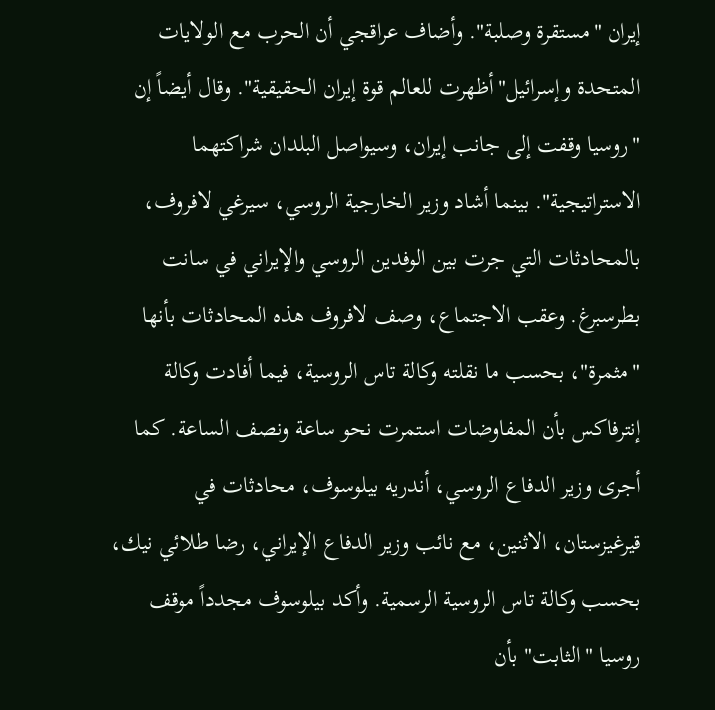إيران "مستقرة وصلبة". وأضاف عراقجي أن الحرب مع الولايات المتحدة وإسرائيل"أظهرت للعالم قوة إيران الحقيقية". وقال أيضاً إن "روسيا وقفت إلى جانب إيران، وسيواصل البلدان شراكتهما الاستراتيجية". بينما أشاد وزير الخارجية الروسي، سيرغي لافروف، بالمحادثات التي جرت بين الوفدين الروسي والإيراني في سانت بطرسبرغ. وعقب الاجتماع، وصف لافروف هذه المحادثات بأنها "مثمرة"، بحسب ما نقلته وكالة تاس الروسية، فيما أفادت وكالة إنترفاكس بأن المفاوضات استمرت نحو ساعة ونصف الساعة. كما أجرى وزير الدفاع الروسي، أندريه بيلوسوف، محادثات في قيرغيزستان، الاثنين، مع نائب وزير الدفاع الإيراني، رضا طلائي نيك، بحسب وكالة تاس الروسية الرسمية. وأكد بيلوسوف مجدداً موقف روسيا "الثابت" بأن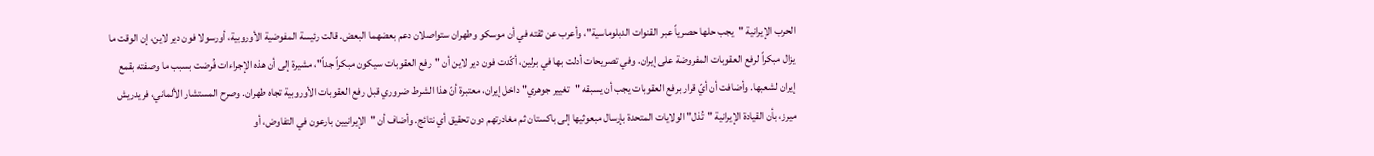الحرب الإيرانية "يجب حلها حصرياً عبر القنوات الدبلوماسية"، وأعرب عن ثقته في أن موسكو وطهران ستواصلان دعم بعضهما البعض. قالت رئيسة المفوضية الأوروبية، أورسولا فون دير لاين، إن الوقت ما يزال مبكراً لرفع العقوبات المفروضة على إيران. وفي تصريحات أدلت بها في برلين، أكّدت فون دير لاين أن "رفع العقوبات سيكون مبكراً جداً"، مشيرة إلى أن هذه الإجراءات فُرضت بسبب ما وصفته بقمع إيران لشعبها. وأضافت أن أيّ قرار برفع العقوبات يجب أن يسبقه "تغيير جوهري" داخل إيران، معتبرة أنّ هذا الشرط ضروري قبل رفع العقوبات الأوروبية تجاه طهران. وصرح المستشار الألماني، فريدريش ميرز، بأن القيادة الإيرانية "تُذل" الولايات المتحدة بإرسال مبعوثيها إلى باكستان ثم مغادرتهم دون تحقيق أي نتائج. وأضاف أن "الإيرانيين بارعون في التفاوض، أو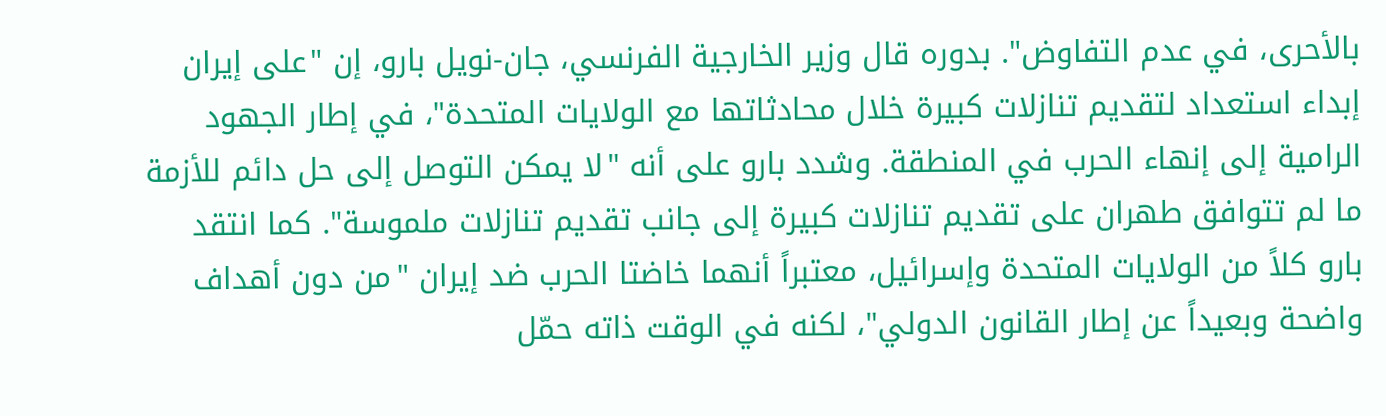بالأحرى، في عدم التفاوض". بدوره قال وزير الخارجية الفرنسي، جان-نويل بارو، إن "على إيران إبداء استعداد لتقديم تنازلات كبيرة خلال محادثاتها مع الولايات المتحدة"، في إطار الجهود الرامية إلى إنهاء الحرب في المنطقة. وشدد بارو على أنه "لا يمكن التوصل إلى حل دائم للأزمة ما لم تتوافق طهران على تقديم تنازلات كبيرة إلى جانب تقديم تنازلات ملموسة". كما انتقد بارو كلاً من الولايات المتحدة وإسرائيل، معتبراً أنهما خاضتا الحرب ضد إيران "من دون أهداف واضحة وبعيداً عن إطار القانون الدولي"، لكنه في الوقت ذاته حمّل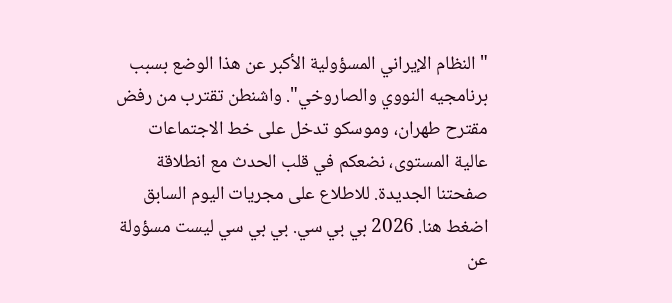"النظام الإيراني المسؤولية الأكبر عن هذا الوضع بسبب برنامجيه النووي والصاروخي". واشنطن تقترب من رفض مقترح طهران، وموسكو تدخل على خط الاجتماعات عالية المستوى، نضعكم في قلب الحدث مع انطلاقة صفحتنا الجديدة. للاطلاع على مجريات اليوم السابق اضغط هنا. 2026 بي بي سي. بي بي سي ليست مسؤولة عن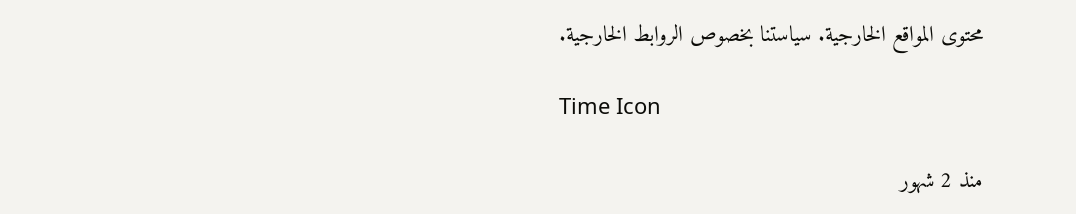محتوى المواقع الخارجية. سياستنا بخصوص الروابط الخارجية.

Time Icon

منذ 2 شهور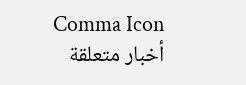Comma Icon
أخبار متعلقة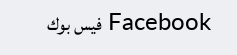Facebook فيس بوك